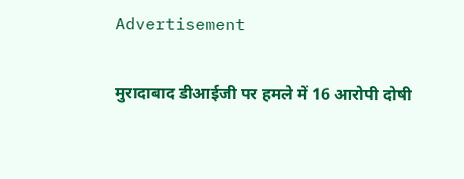Advertisement

मुरादाबाद डीआईजी पर हमले में 16 आरोपी दोषी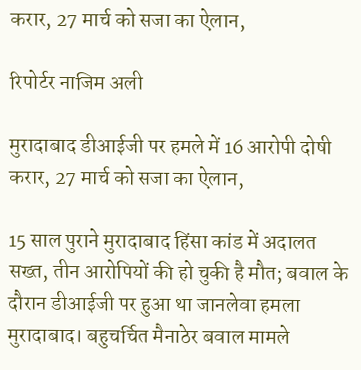करार, 27 मार्च को सजा का ऐलान,

रिपोर्टर नाजिम अली

मुरादाबाद डीआईजी पर हमले में 16 आरोपी दोषी करार, 27 मार्च को सजा का ऐलान,

15 साल पुराने मुरादाबाद हिंसा कांड में अदालत सख्त, तीन आरोपियों की हो चुकी है मौत; बवाल के दौरान डीआईजी पर हुआ था जानलेवा हमला
मुरादाबाद। बहुचर्चित मैनाठेर बवाल मामले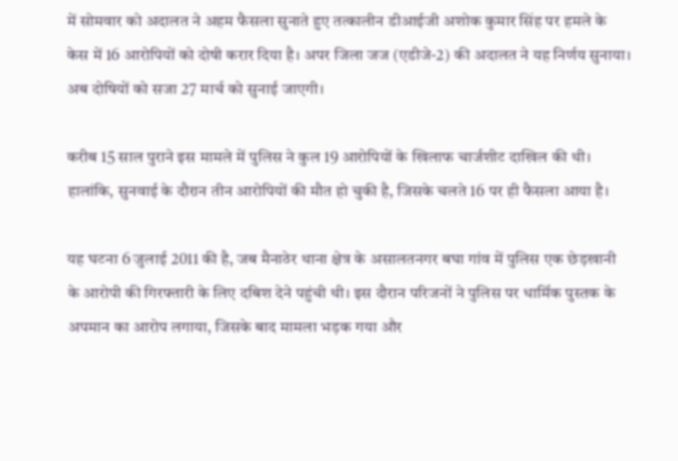में सोमवार को अदालत ने अहम फैसला सुनाते हुए तत्कालीन डीआईजी अशोक कुमार सिंह पर हमले के केस में 16 आरोपियों को दोषी करार दिया है। अपर जिला जज (एडीजे-2) की अदालत ने यह निर्णय सुनाया। अब दोषियों को सजा 27 मार्च को सुनाई जाएगी।

करीब 15 साल पुराने इस मामले में पुलिस ने कुल 19 आरोपियों के खिलाफ चार्जशीट दाखिल की थी। हालांकि, सुनवाई के दौरान तीन आरोपियों की मौत हो चुकी है, जिसके चलते 16 पर ही फैसला आया है।

यह घटना 6 जुलाई 2011 की है, जब मैनाठेर थाना क्षेत्र के असालतनगर बघा गांव में पुलिस एक छेड़खानी के आरोपी की गिरफ्तारी के लिए दबिश देने पहुंची थी। इस दौरान परिजनों ने पुलिस पर धार्मिक पुस्तक के अपमान का आरोप लगाया, जिसके बाद मामला भड़क गया और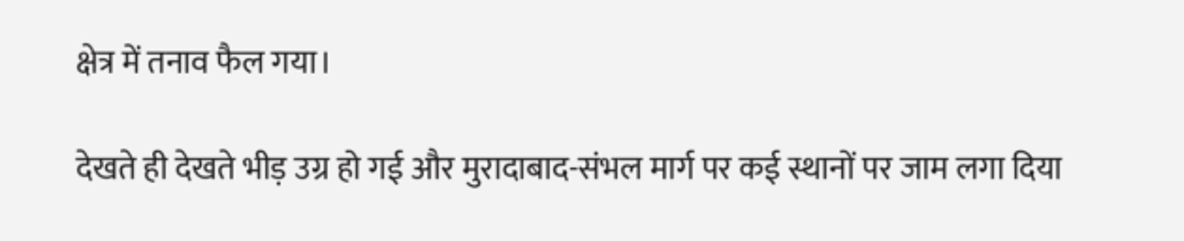क्षेत्र में तनाव फैल गया।

देखते ही देखते भीड़ उग्र हो गई और मुरादाबाद-संभल मार्ग पर कई स्थानों पर जाम लगा दिया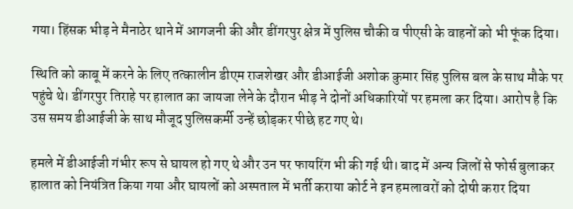गया। हिंसक भीड़ ने मैनाठेर थाने में आगजनी की और डींगरपुर क्षेत्र में पुलिस चौकी व पीएसी के वाहनों को भी फूंक दिया।

स्थिति को काबू में करने के लिए तत्कालीन डीएम राजशेखर और डीआईजी अशोक कुमार सिंह पुलिस बल के साथ मौके पर पहुंचे थे। डींगरपुर तिराहे पर हालात का जायजा लेने के दौरान भीड़ ने दोनों अधिकारियों पर हमला कर दिया। आरोप है कि उस समय डीआईजी के साथ मौजूद पुलिसकर्मी उन्हें छोड़कर पीछे हट गए थे।

हमले में डीआईजी गंभीर रूप से घायल हो गए थे और उन पर फायरिंग भी की गई थी। बाद में अन्य जिलों से फोर्स बुलाकर हालात को नियंत्रित किया गया और घायलों को अस्पताल में भर्ती कराया कोर्ट ने इन हमलावरों को दोषी करार दिया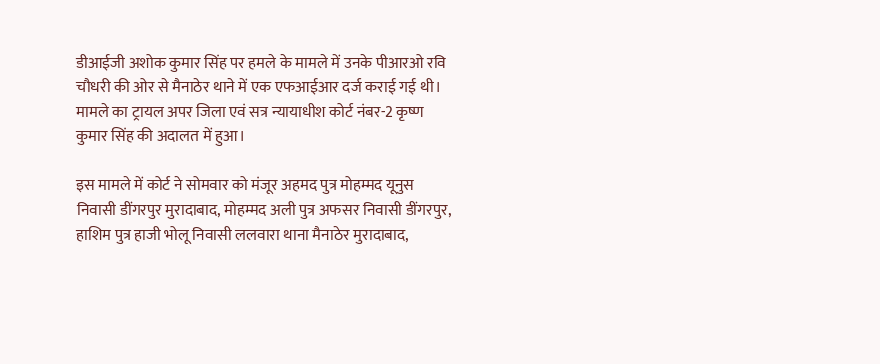डीआईजी अशोक कुमार सिंह पर हमले के मामले में उनके पीआरओ रवि चौधरी की ओर से मैनाठेर थाने में एक एफआईआर दर्ज कराई गई थी। मामले का ट्रायल अपर जिला एवं सत्र न्यायाधीश कोर्ट नंबर-2 कृष्ण कुमार सिंह की अदालत में हुआ।

इस मामले में कोर्ट ने सोमवार को मंजूर अहमद पुत्र मोहम्मद यूनुस निवासी डींगरपुर मुरादाबाद, मोहम्मद अली पुत्र अफसर निवासी डींगरपुर, हाशिम पुत्र हाजी भोलू निवासी ललवारा थाना मैनाठेर मुरादाबाद,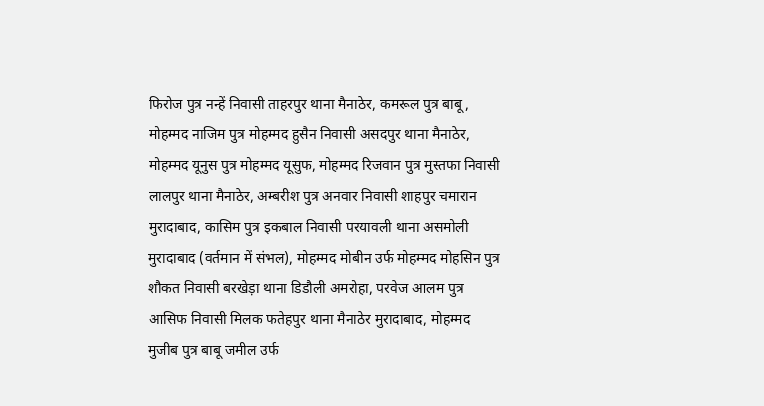फिरोज पुत्र नन्हें निवासी ताहरपुर थाना मैनाठेर, कमरूल पुत्र बाबू, मोहम्मद नाजिम पुत्र मोहम्मद हुसैन निवासी असदपुर थाना मैनाठेर, मोहम्मद यूनुस पुत्र मोहम्मद यूसुफ, मोहम्मद रिजवान पुत्र मुस्तफा निवासी लालपुर थाना मैनाठेर, अम्बरीश पुत्र अनवार निवासी शाहपुर चमारान मुरादाबाद, कासिम पुत्र इकबाल निवासी परयावली थाना असमोली मुरादाबाद (वर्तमान में संभल), मोहम्मद मोबीन उर्फ मोहम्मद मोहसिन पुत्र शौकत निवासी बरखेड़ा थाना डिडौली अमरोहा, परवेज आलम पुत्र आसिफ निवासी मिलक फतेहपुर थाना मैनाठेर मुरादाबाद, मोहम्मद मुजीब पुत्र बाबू जमील उर्फ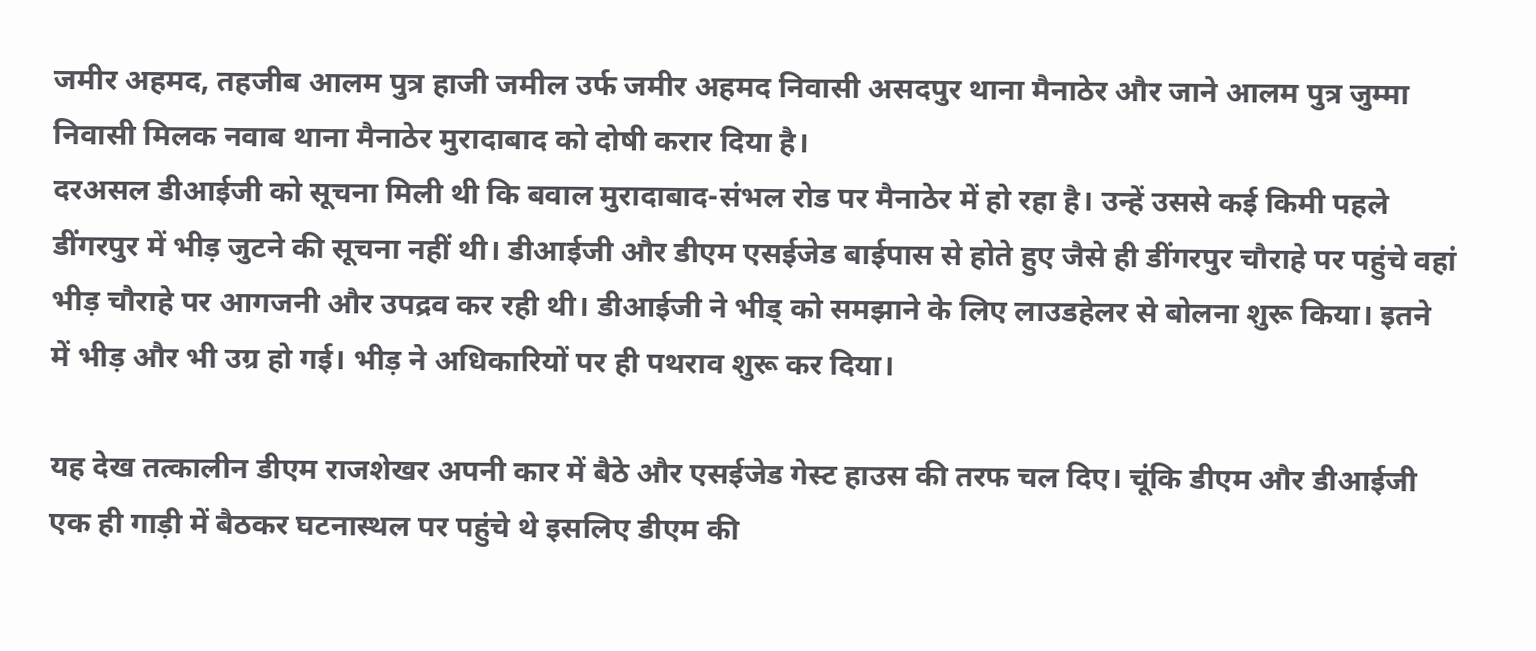जमीर अहमद, तहजीब आलम पुत्र हाजी जमील उर्फ जमीर अहमद निवासी असदपुर थाना मैनाठेर और जाने आलम पुत्र जुम्मा निवासी मिलक नवाब थाना मैनाठेर मुरादाबाद को दोषी करार दिया है।
दरअसल डीआईजी को सूचना मिली थी कि बवाल मुरादाबाद-संभल रोड पर मैनाठेर में हो रहा है। उन्हें उससे कई किमी पहले डींगरपुर में भीड़ जुटने की सूचना नहीं थी। डीआईजी और डीएम एसईजेड बाईपास से होते हुए जैसे ही डींगरपुर चौराहे पर पहुंचे वहां भीड़ चौराहे पर आगजनी और उपद्रव कर रही थी। डीआईजी ने भीड् को समझाने के लिए लाउडहेलर से बोलना शुरू किया। इतने में भीड़ और भी उग्र हो गई। भीड़ ने अधिकारियों पर ही पथराव शुरू कर दिया।

यह देख तत्कालीन डीएम राजशेखर अपनी कार में बैठे और एसईजेड गेस्ट हाउस की तरफ चल दिए। चूंकि डीएम और डीआईजी एक ही गाड़ी में बैठकर घटनास्थल पर पहुंचे थे इसलिए डीएम की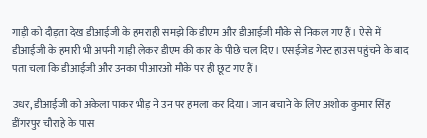गाड़ी को दौड़ता देख डीआईजी के हमराही समझे कि डीएम और डीआईजी मौके से निकल गए हैं। ऐसे में डीआईजी के हमारी भी अपनी गाड़ी लेकर डीएम की कार के पीछे चल दिए। एसईजेड गेस्ट हाउस पहुंचने के बाद पता चला कि डीआईजी और उनका पीआरओ मौके पर ही छूट गए हैं।

उधर, डीआईजी को अकेला पाकर भीड़ ने उन पर हमला कर दिया। जान बचाने के लिए अशोक कुमार सिंह डींगरपुर चौराहे के पास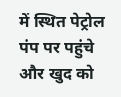में स्थित पेट्रोल पंप पर पहुंचे और खुद को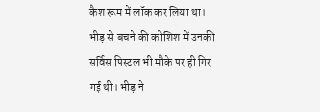कैश रूम में लॉक कर लिया था। भीड़ से बचने की कोशिश में उनकी सर्विस पिस्टल भी मौके पर ही गिर गई थी। भीड़ ने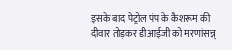इसके बाद पेट्रोल पंप के कैशरूम की दीवार तोड़कर डीआईजी को मरणांसन्न्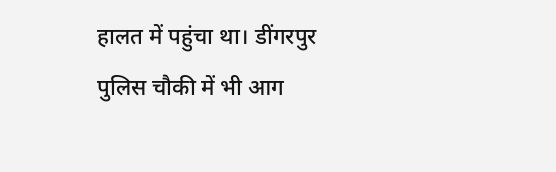हालत में पहुंचा था। डींगरपुर पुलिस चौकी में भी आग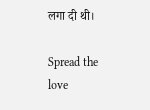लगा दी थी।

Spread the love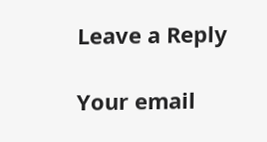Leave a Reply

Your email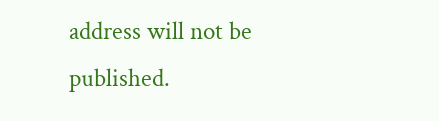address will not be published.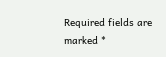Required fields are marked *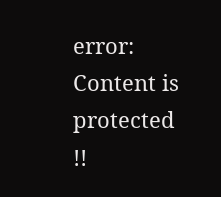error: Content is protected !!